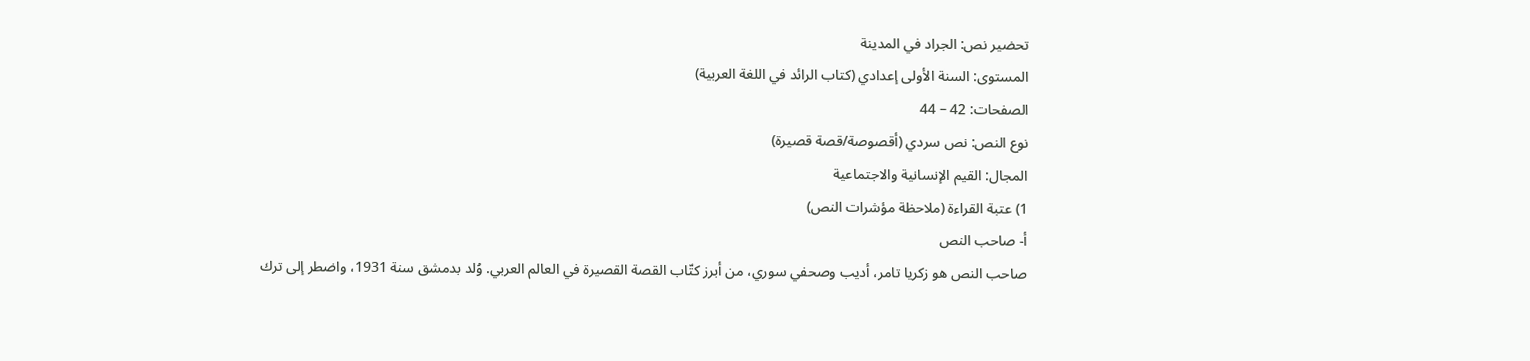تحضير نص: الجراد في المدينة
المستوى: السنة الأولى إعدادي (كتاب الرائد في اللغة العربية)
الصفحات: 42 – 44
نوع النص: نص سردي (أقصوصة/قصة قصيرة)
المجال: القيم الإنسانية والاجتماعية
1) عتبة القراءة (ملاحظة مؤشرات النص)
أ- صاحب النص
صاحب النص هو زكريا تامر، أديب وصحفي سوري، من أبرز كتّاب القصة القصيرة في العالم العربي. وُلد بدمشق سنة 1931، واضطر إلى ترك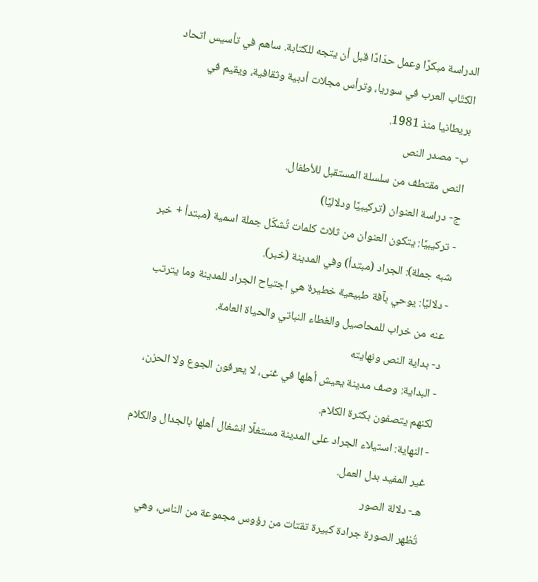الدراسة مبكرًا وعمل حدّادًا قبل أن يتجه للكتابة. ساهم في تأسيس اتحاد الكتّاب العرب في سوريا، وترأس مجلات أدبية وثقافية، ويقيم في بريطانيا منذ 1981.
ب- مصدر النص
النص مقتطف من سلسلة المستقبل للأطفال.
ج- دراسة العنوان (تركيبيًا ودلاليًا)
- تركيبيًا: يتكون العنوان من ثلاث كلمات تُشكّل جملة اسمية (مبتدأ + خبر شبه جملة): الجراد (مبتدأ) وفي المدينة (خبر).
- دلاليًا: يوحي بآفة طبيعية خطيرة هي اجتياح الجراد للمدينة وما يترتب عنه من خراب للمحاصيل والغطاء النباتي والحياة العامة.
د- بداية النص ونهايته
- البداية: وصف مدينة يعيش أهلها في غنى، لا يعرفون الجوع ولا الحزن، لكنهم يتصفون بكثرة الكلام.
- النهاية: استيلاء الجراد على المدينة مستغلًا انشغال أهلها بالجدال والكلام غير المفيد بدل العمل.
هـ- دلالة الصور
تُظهر الصورة جرادة كبيرة تقتات من رؤوس مجموعة من الناس، وهي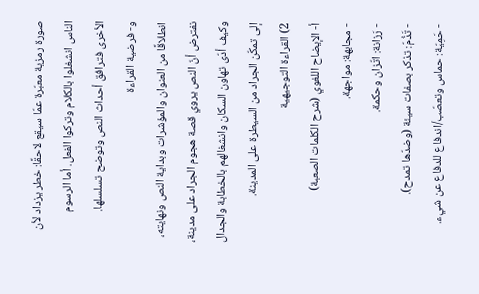صورة رمزية معبّرة عمّا سيقع لاحقًا: خطر يزداد لأن الناس انشغلوا بالكلام وتركوا الفعل. أما الرسوم الأخرى فترافق أحداث النص وتوضح تسلسلها.
و- فرضية القراءة
انطلاقًا من العنوان والمؤشرات وبداية النص ونهايته، نفترض أنّ النص يروي قصة هجوم الجراد على مدينة، وكيف أدّى تهاون السكان وانشغالهم بالخطابة والجدال إلى تمكّن الجراد من السيطرة على المدينة.
2) القراءة التوجيهية
أ- الإيضاح اللغوي (شرح الكلمات الصعبة)
- مجابهة: مواجهة.
- رَزانة: اتّزان وحكمة.
- تَذُمّ: تذكر بصفات سيئة (وضدّها تمدح).
- حَمِيّة: حماس وتعصّب/اندفاع للدفاع عن شيء.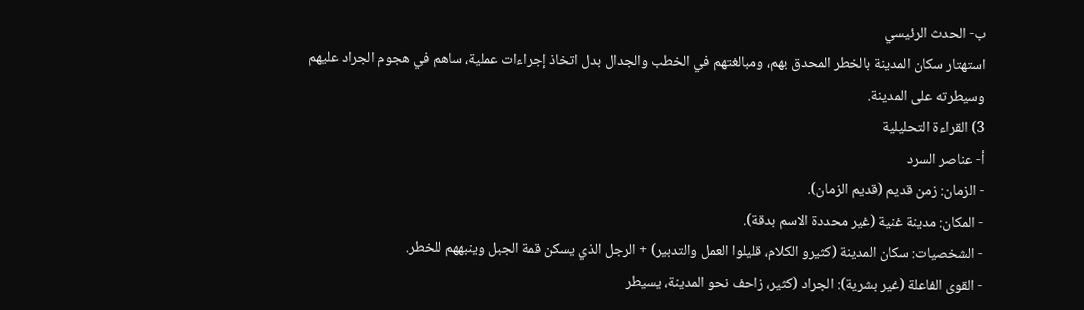ب- الحدث الرئيسي
استهتار سكان المدينة بالخطر المحدق بهم، ومبالغتهم في الخطب والجدال بدل اتخاذ إجراءات عملية، ساهم في هجوم الجراد عليهم وسيطرته على المدينة.
3) القراءة التحليلية
أ- عناصر السرد
- الزمان: زمن قديم (قديم الزمان).
- المكان: مدينة غنية (غير محددة الاسم بدقة).
- الشخصيات: سكان المدينة (كثيرو الكلام، قليلوا العمل والتدبير) + الرجل الذي يسكن قمة الجبل وينبههم للخطر.
- القوى الفاعلة (غير بشرية): الجراد (كثير، زاحف نحو المدينة، يسيطر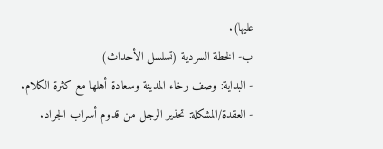عليها).
ب- الخطة السردية (تسلسل الأحداث)
- البداية: وصف رخاء المدينة وسعادة أهلها مع كثرة الكلام.
- العقدة/المشكلة: تحذير الرجل من قدوم أسراب الجراد.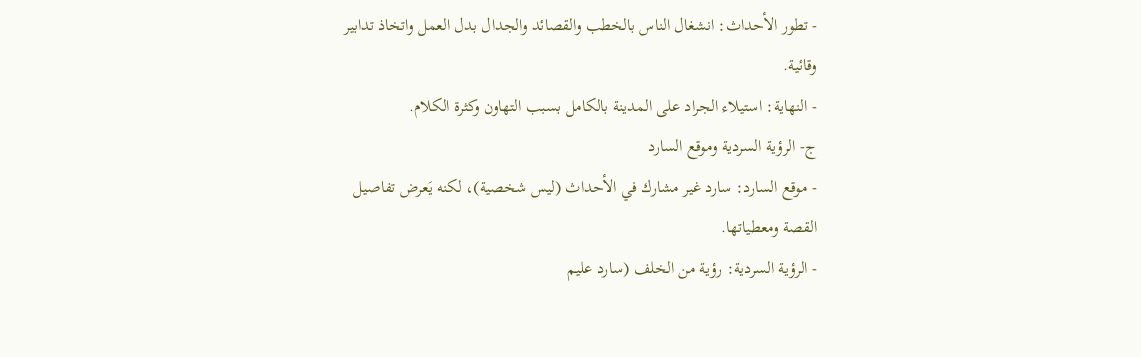- تطور الأحداث: انشغال الناس بالخطب والقصائد والجدال بدل العمل واتخاذ تدابير وقائية.
- النهاية: استيلاء الجراد على المدينة بالكامل بسبب التهاون وكثرة الكلام.
ج- الرؤية السردية وموقع السارد
- موقع السارد: سارد غير مشارك في الأحداث (ليس شخصية)، لكنه يَعرض تفاصيل القصة ومعطياتها.
- الرؤية السردية: رؤية من الخلف (سارد عليم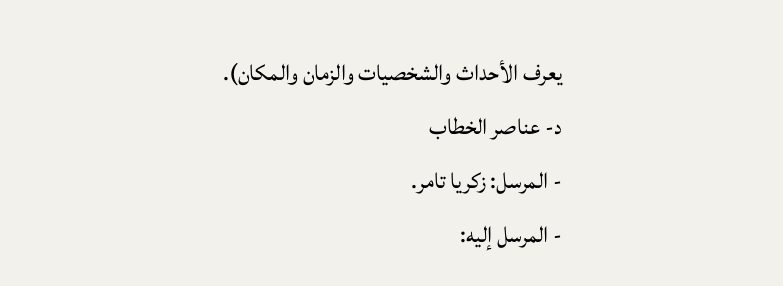يعرف الأحداث والشخصيات والزمان والمكان).
د- عناصر الخطاب
- المرسل: زكريا تامر.
- المرسل إليه: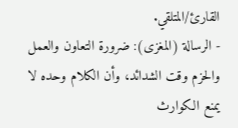القارئ/المتلقي.
- الرسالة (المغزى): ضرورة التعاون والعمل والحزم وقت الشدائد، وأن الكلام وحده لا يمنع الكوارث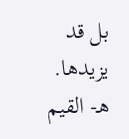بل قد يزيدها.
هـ- القيم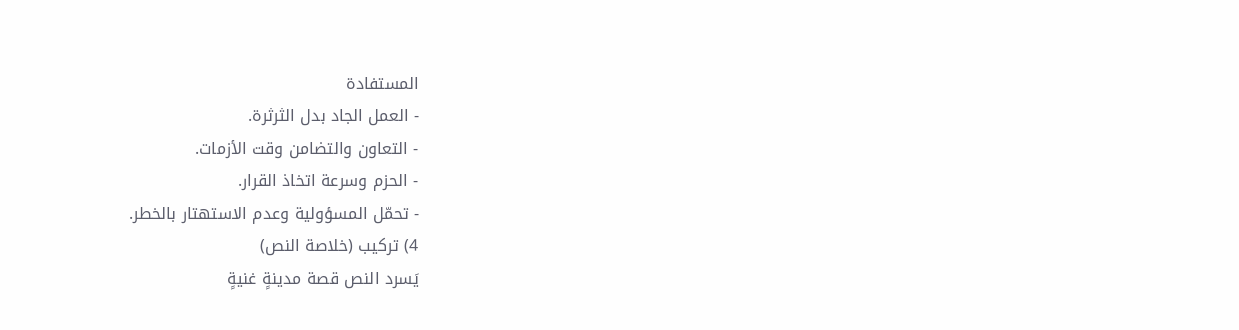المستفادة
- العمل الجاد بدل الثرثرة.
- التعاون والتضامن وقت الأزمات.
- الحزم وسرعة اتخاذ القرار.
- تحمّل المسؤولية وعدم الاستهتار بالخطر.
4) تركيب (خلاصة النص)
يَسرد النص قصة مدينةٍ غنيةٍ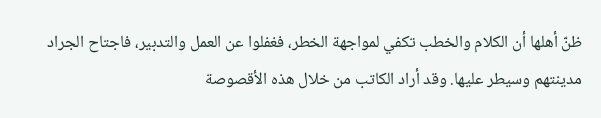ظنّ أهلها أن الكلام والخطب تكفي لمواجهة الخطر، فغفلوا عن العمل والتدبير، فاجتاح الجراد مدينتهم وسيطر عليها. وقد أراد الكاتب من خلال هذه الأقصوصة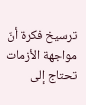ترسيخ فكرة أنّ مواجهة الأزمات تحتاج إلى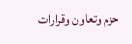حزم وتعاون وقرارات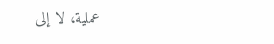عملية، لا إلى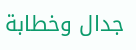جدال وخطابة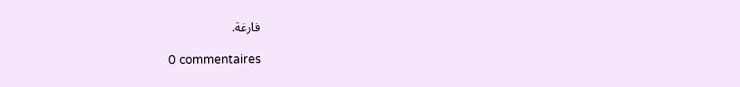فارغة.

0 commentaires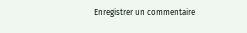Enregistrer un commentaire